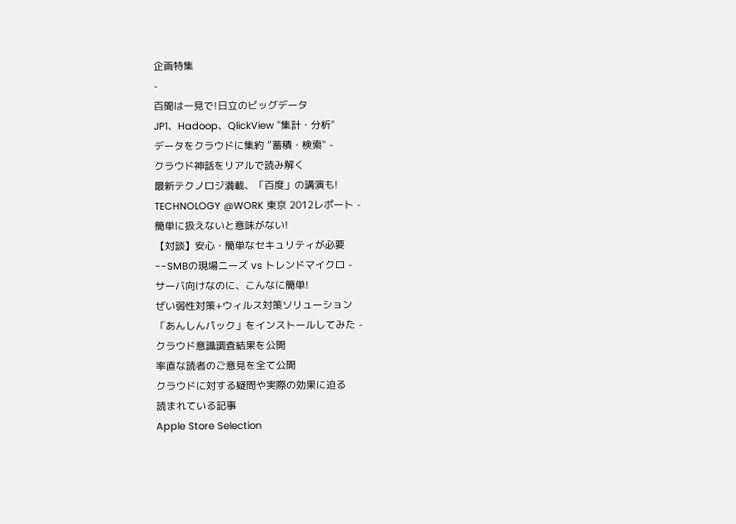企画特集
-
百聞は一見で!日立のビッグデータ
JP1、Hadoop、QlickView "集計・分析"
データをクラウドに集約 ”蓄積・検索" -
クラウド神話をリアルで読み解く
最新テクノロジ満載、「百度」の講演も!
TECHNOLOGY @WORK 東京 2012レポート -
簡単に扱えないと意味がない!
【対談】安心・簡単なセキュリティが必要
--SMBの現場ニーズ vs トレンドマイクロ -
サーバ向けなのに、こんなに簡単!
ぜい弱性対策+ウィルス対策ソリューション
「あんしんパック」をインストールしてみた -
クラウド意識調査結果を公開
率直な読者のご意見を全て公開
クラウドに対する疑問や実際の効果に迫る
読まれている記事
Apple Store Selection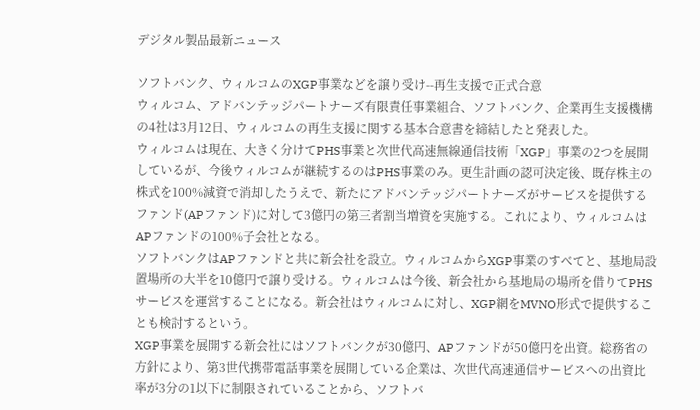デジタル製品最新ニュース

ソフトバンク、ウィルコムのXGP事業などを譲り受け--再生支援で正式合意
ウィルコム、アドバンテッジパートナーズ有限責任事業組合、ソフトバンク、企業再生支援機構の4社は3月12日、ウィルコムの再生支援に関する基本合意書を締結したと発表した。
ウィルコムは現在、大きく分けてPHS事業と次世代高速無線通信技術「XGP」事業の2つを展開しているが、今後ウィルコムが継続するのはPHS事業のみ。更生計画の認可決定後、既存株主の株式を100%減資で消却したうえで、新たにアドバンテッジパートナーズがサービスを提供するファンド(APファンド)に対して3億円の第三者割当増資を実施する。これにより、ウィルコムはAPファンドの100%子会社となる。
ソフトバンクはAPファンドと共に新会社を設立。ウィルコムからXGP事業のすべてと、基地局設置場所の大半を10億円で譲り受ける。ウィルコムは今後、新会社から基地局の場所を借りてPHSサービスを運営することになる。新会社はウィルコムに対し、XGP網をMVNO形式で提供することも検討するという。
XGP事業を展開する新会社にはソフトバンクが30億円、APファンドが50億円を出資。総務省の方針により、第3世代携帯電話事業を展開している企業は、次世代高速通信サービスへの出資比率が3分の1以下に制限されていることから、ソフトバ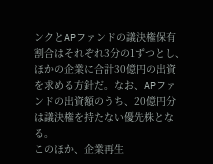ンクとAPファンドの議決権保有割合はそれぞれ3分の1ずつとし、ほかの企業に合計30億円の出資を求める方針だ。なお、APファンドの出資額のうち、20億円分は議決権を持たない優先株となる。
このほか、企業再生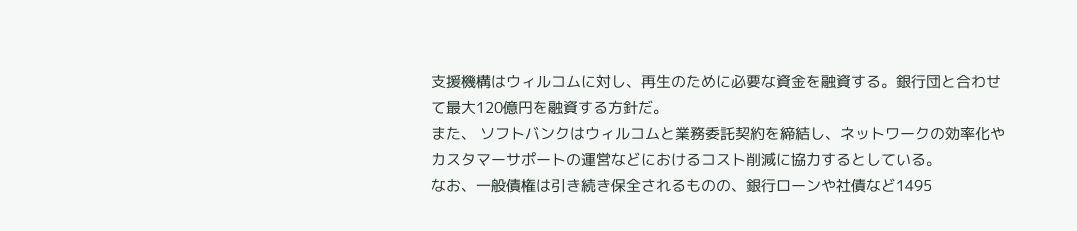支援機構はウィルコムに対し、再生のために必要な資金を融資する。銀行団と合わせて最大120億円を融資する方針だ。
また、 ソフトバンクはウィルコムと業務委託契約を締結し、ネットワークの効率化やカスタマーサポートの運営などにおけるコスト削減に協力するとしている。
なお、一般債権は引き続き保全されるものの、銀行ローンや社債など1495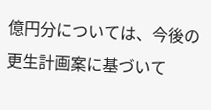億円分については、今後の更生計画案に基づいて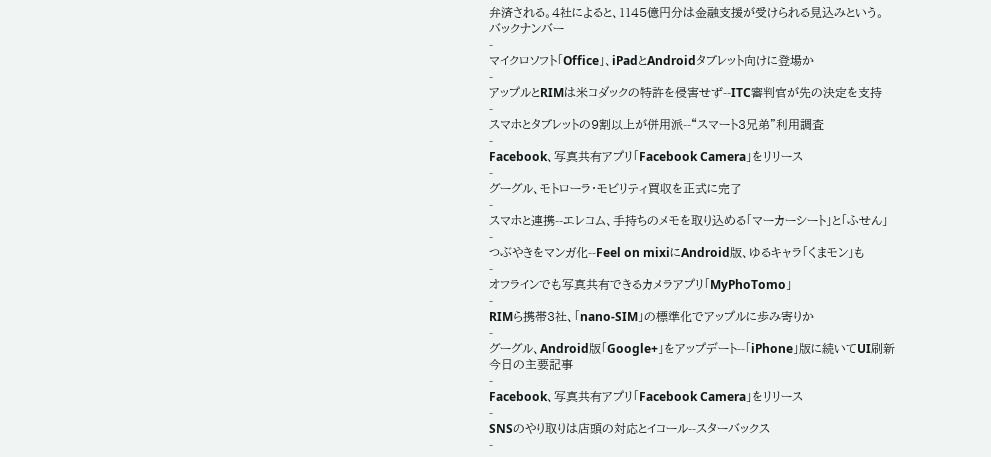弁済される。4社によると、1145億円分は金融支援が受けられる見込みという。
バックナンバー
-
マイクロソフト「Office」、iPadとAndroidタブレット向けに登場か
-
アップルとRIMは米コダックの特許を侵害せず--ITC審判官が先の決定を支持
-
スマホとタブレットの9割以上が併用派--“スマート3兄弟”利用調査
-
Facebook、写真共有アプリ「Facebook Camera」をリリース
-
グーグル、モトローラ・モビリティ買収を正式に完了
-
スマホと連携--エレコム、手持ちのメモを取り込める「マーカーシート」と「ふせん」
-
つぶやきをマンガ化--Feel on mixiにAndroid版、ゆるキャラ「くまモン」も
-
オフラインでも写真共有できるカメラアプリ「MyPhoTomo」
-
RIMら携帯3社、「nano-SIM」の標準化でアップルに歩み寄りか
-
グーグル、Android版「Google+」をアップデート--「iPhone」版に続いてUI刷新
今日の主要記事
-
Facebook、写真共有アプリ「Facebook Camera」をリリース
-
SNSのやり取りは店頭の対応とイコール--スターバックス
-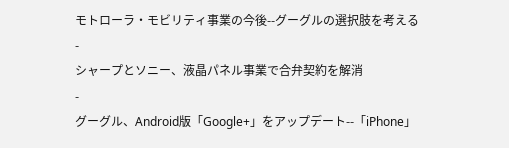モトローラ・モビリティ事業の今後--グーグルの選択肢を考える
-
シャープとソニー、液晶パネル事業で合弁契約を解消
-
グーグル、Android版「Google+」をアップデート--「iPhone」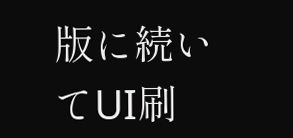版に続いてUI刷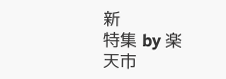新
特集 by 楽天市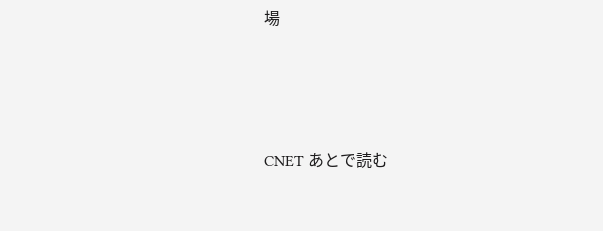場




CNET あとで読む